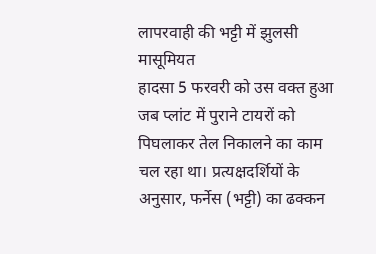लापरवाही की भट्टी में झुलसी मासूमियत
हादसा 5 फरवरी को उस वक्त हुआ जब प्लांट में पुराने टायरों को पिघलाकर तेल निकालने का काम चल रहा था। प्रत्यक्षदर्शियों के अनुसार, फर्नेस (भट्टी) का ढक्कन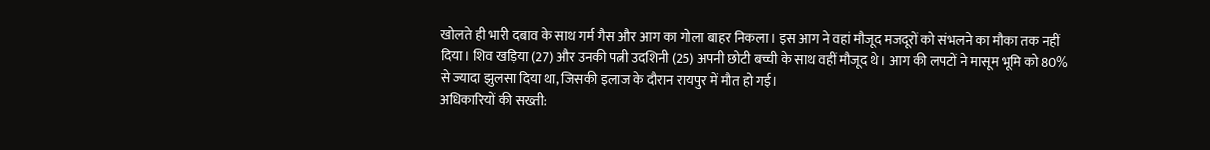खोलते ही भारी दबाव के साथ गर्म गैस और आग का गोला बाहर निकला। इस आग ने वहां मौजूद मजदूरों को संभलने का मौका तक नहीं दिया। शिव खड़िया (27) और उनकी पत्नी उदशिनी (25) अपनी छोटी बच्ची के साथ वहीं मौजूद थे। आग की लपटों ने मासूम भूमि को 80% से ज्यादा झुलसा दिया था, जिसकी इलाज के दौरान रायपुर में मौत हो गई।
अधिकारियों की सख्ती: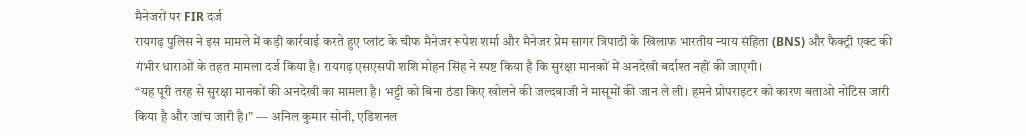मैनेजरों पर FIR दर्ज
रायगढ़ पुलिस ने इस मामले में कड़ी कार्रवाई करते हुए प्लांट के चीफ मैनेजर रूपेश शर्मा और मैनेजर प्रेम सागर त्रिपाठी के खिलाफ भारतीय न्याय संहिता (BNS) और फैक्ट्री एक्ट की गंभीर धाराओं के तहत मामला दर्ज किया है। रायगढ़ एसएसपी शशि मोहन सिंह ने स्पष्ट किया है कि सुरक्षा मानकों में अनदेखी बर्दाश्त नहीं की जाएगी।
“यह पूरी तरह से सुरक्षा मानकों की अनदेखी का मामला है। भट्टी को बिना ठंडा किए खोलने की जल्दबाजी ने मासूमों की जान ले ली। हमने प्रोपराइटर को कारण बताओ नोटिस जारी किया है और जांच जारी है।” — अनिल कुमार सोनी, एडिशनल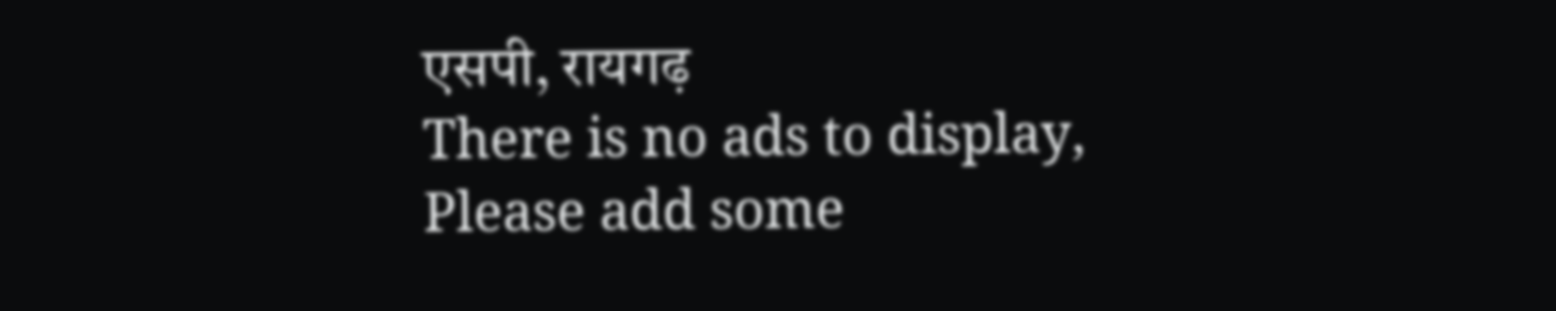एसपी, रायगढ़
There is no ads to display, Please add some